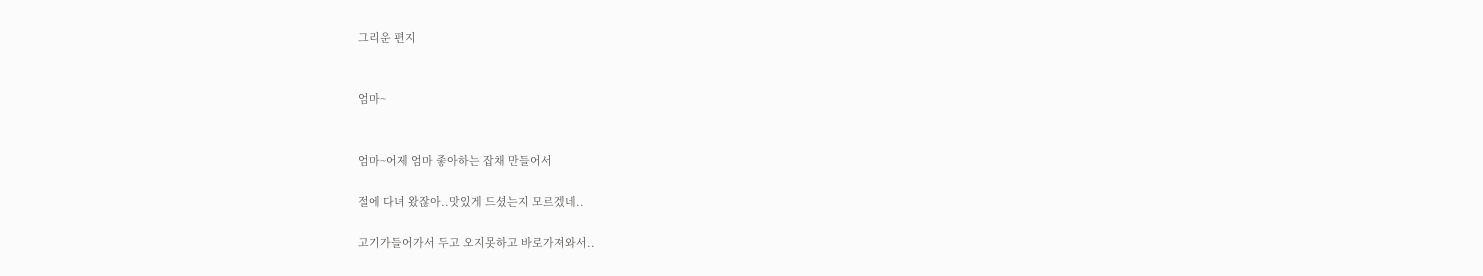그리운 편지


엄마~


엄마~어제 엄마 좋아하는 잡채 만들어서

절에 다녀 왔잖아..맛있게 드셨는지 모르겠네..

고기가들어가서 두고 오지못하고 바로가져와서..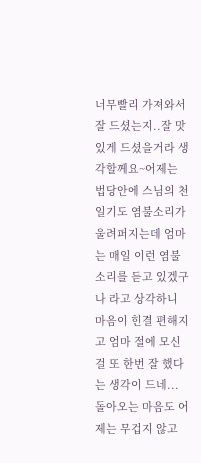너무빨리 가져와서 잘 드셨는지..잘 맛있게 드셨을거라 생각할께요~어제는 법당안에 스님의 천일기도 염불소리가 울려퍼지는데 엄마는 매일 이런 염불소리를 듣고 있겠구나 라고 상각하니 마음이 힌결 편해지고 엄마 절에 모신걸 또 한번 잘 했다는 생각이 드네...돌아오는 마음도 어제는 무겁지 않고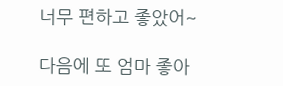너무 편하고 좋았어~

다음에 또 엄마 좋아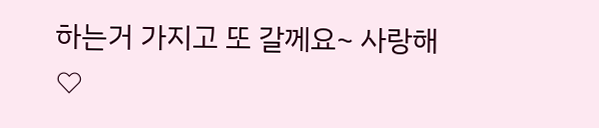하는거 가지고 또 갈께요~ 사랑해♡